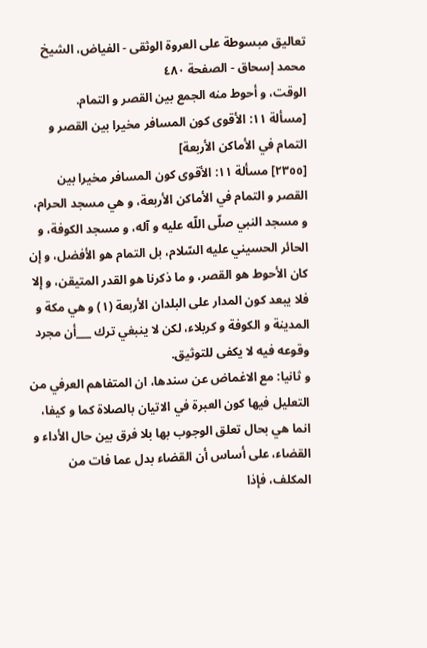تعاليق مبسوطة على العروة الوثقى - الفياض، الشيخ محمد إسحاق - الصفحة ٤٨٠
الوقت، و أحوط منه الجمع بين القصر و التمام.
[مسألة ١١: الأقوى كون المسافر مخيرا بين القصر و التمام في الأماكن الأربعة]
[٢٣٥٥] مسألة ١١: الأقوى كون المسافر مخيرا بين القصر و التمام في الأماكن الأربعة، و هي مسجد الحرام، و مسجد النبي صلّى اللّه عليه و آله، و مسجد الكوفة، و الحائر الحسيني عليه السّلام، بل التمام هو الأفضل، و إن كان الأحوط هو القصر، و ما ذكرنا هو القدر المتيقن، و إلا فلا يبعد كون المدار على البلدان الأربعة (١) و هي مكة و المدينة و الكوفة و كربلاء، لكن لا ينبغي ترك ___أن مجرد وقوعه فيه لا يكفى للتوثيق.
و ثانيا: مع الاغماض عن سندها، ان المتفاهم العرفي من التعليل فيها كون العبرة في الاتيان بالصلاة كما و كيفا، انما هي بحال تعلق الوجوب بها بلا فرق بين حال الأداء و القضاء، على أساس أن القضاء بدل عما فات من المكلف، فإذا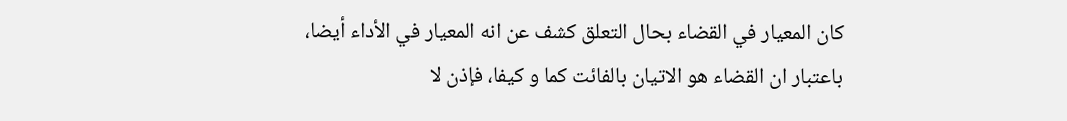كان المعيار في القضاء بحال التعلق كشف عن انه المعيار في الأداء أيضا، باعتبار ان القضاء هو الاتيان بالفائت كما و كيفا، فإذن لا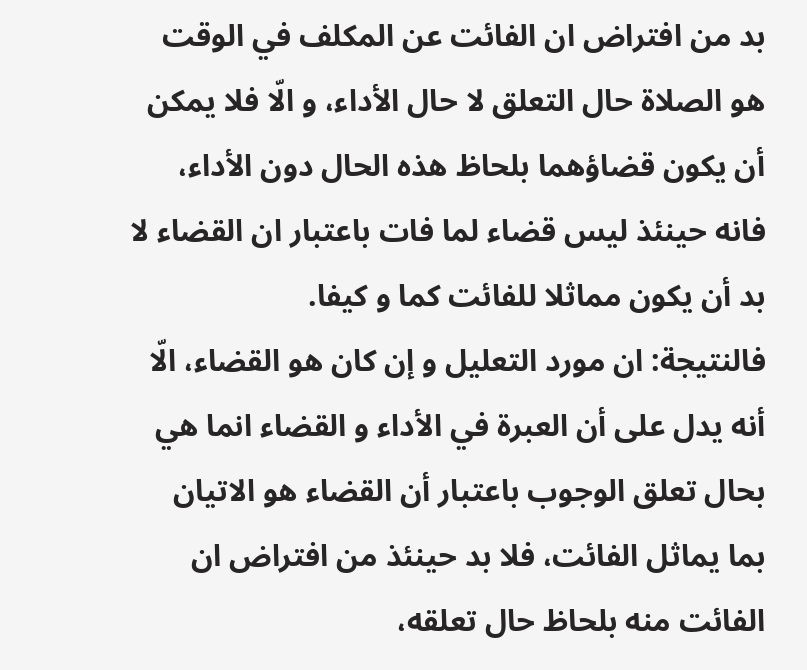بد من افتراض ان الفائت عن المكلف في الوقت هو الصلاة حال التعلق لا حال الأداء، و الّا فلا يمكن أن يكون قضاؤهما بلحاظ هذه الحال دون الأداء، فانه حينئذ ليس قضاء لما فات باعتبار ان القضاء لا بد أن يكون مماثلا للفائت كما و كيفا.
فالنتيجة: ان مورد التعليل و إن كان هو القضاء، الّا أنه يدل على أن العبرة في الأداء و القضاء انما هي بحال تعلق الوجوب باعتبار أن القضاء هو الاتيان بما يماثل الفائت، فلا بد حينئذ من افتراض ان الفائت منه بلحاظ حال تعلقه،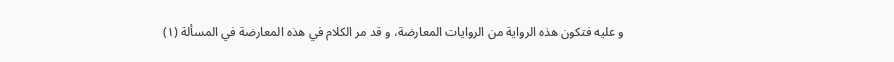و عليه فتكون هذه الرواية من الروايات المعارضة، و قد مر الكلام في هذه المعارضة في المسألة (١)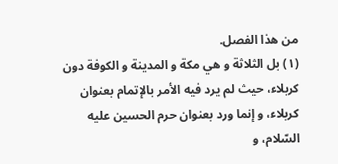من هذا الفصل.
(١) بل الثلاثة و هي مكة و المدينة و الكوفة دون كربلاء، حيث لم يرد فيه الأمر بالإتمام بعنوان كربلاء، و إنما ورد بعنوان حرم الحسين عليه السّلام، و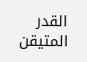القدر المتيقن